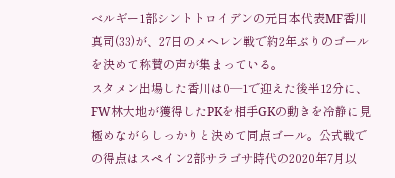ベルギー1部シントトロイデンの元日本代表MF香川真司(33)が、27日のメヘレン戦で約2年ぶりのゴールを決めて称賛の声が集まっている。
スタメン出場した香川は0―1で迎えた後半12分に、FW林大地が獲得したPKを相手GKの動きを冷静に見極めながらしっかりと決めて同点ゴール。公式戦での得点はスペイン2部サラゴサ時代の2020年7月以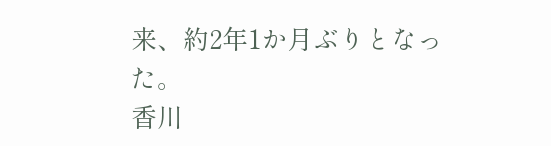来、約2年1か月ぶりとなった。
香川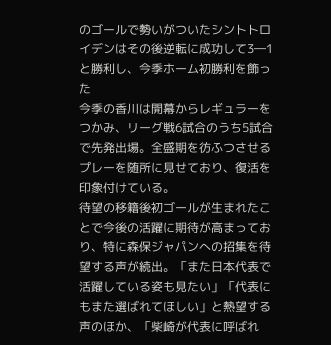のゴールで勢いがついたシントトロイデンはその後逆転に成功して3―1と勝利し、今季ホーム初勝利を飾った
今季の香川は開幕からレギュラーをつかみ、リーグ戦6試合のうち5試合で先発出場。全盛期を彷ふつさせるプレーを随所に見せており、復活を印象付けている。
待望の移籍後初ゴールが生まれたことで今後の活躍に期待が高まっており、特に森保ジャパンへの招集を待望する声が続出。「また日本代表で活躍している姿も見たい」「代表にもまた選ばれてほしい」と熱望する声のほか、「柴崎が代表に呼ばれ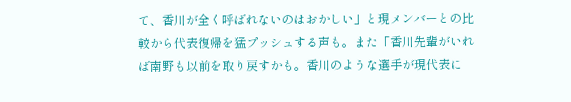て、香川が全く呼ばれないのはおかしい」と現メンバーとの比較から代表復帰を猛プッシュする声も。また「香川先輩がいれば南野も以前を取り戻すかも。香川のような選手が現代表に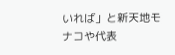いれば」と新天地モナコや代表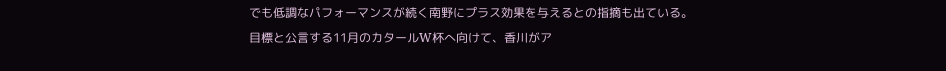でも低調なパフォーマンスが続く南野にプラス効果を与えるとの指摘も出ている。
目標と公言する11月のカタールW杯へ向けて、香川がア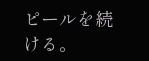ピールを続ける。